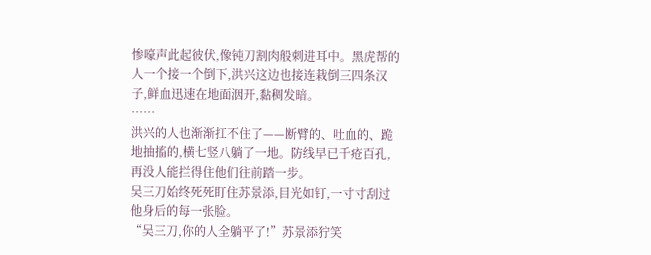惨嚎声此起彼伏,像钝刀割肉般刺进耳中。黑虎帮的人一个接一个倒下,洪兴这边也接连栽倒三四条汉子,鲜血迅速在地面洇开,黏稠发暗。
……
洪兴的人也渐渐扛不住了——断臂的、吐血的、跪地抽搐的,横七竖八躺了一地。防线早已千疮百孔,再没人能拦得住他们往前踏一步。
吴三刀始终死死盯住苏景添,目光如钉,一寸寸刮过他身后的每一张脸。
“吴三刀,你的人全躺平了!”苏景添狞笑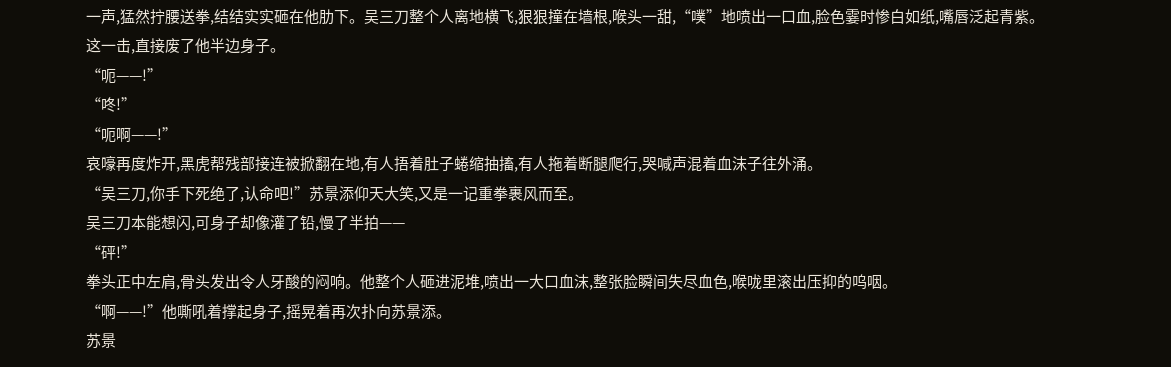一声,猛然拧腰送拳,结结实实砸在他肋下。吴三刀整个人离地横飞,狠狠撞在墙根,喉头一甜,“噗”地喷出一口血,脸色霎时惨白如纸,嘴唇泛起青紫。
这一击,直接废了他半边身子。
“呃——!”
“咚!”
“呃啊——!”
哀嚎再度炸开,黑虎帮残部接连被掀翻在地,有人捂着肚子蜷缩抽搐,有人拖着断腿爬行,哭喊声混着血沫子往外涌。
“吴三刀,你手下死绝了,认命吧!”苏景添仰天大笑,又是一记重拳裹风而至。
吴三刀本能想闪,可身子却像灌了铅,慢了半拍——
“砰!”
拳头正中左肩,骨头发出令人牙酸的闷响。他整个人砸进泥堆,喷出一大口血沫,整张脸瞬间失尽血色,喉咙里滚出压抑的呜咽。
“啊——!”他嘶吼着撑起身子,摇晃着再次扑向苏景添。
苏景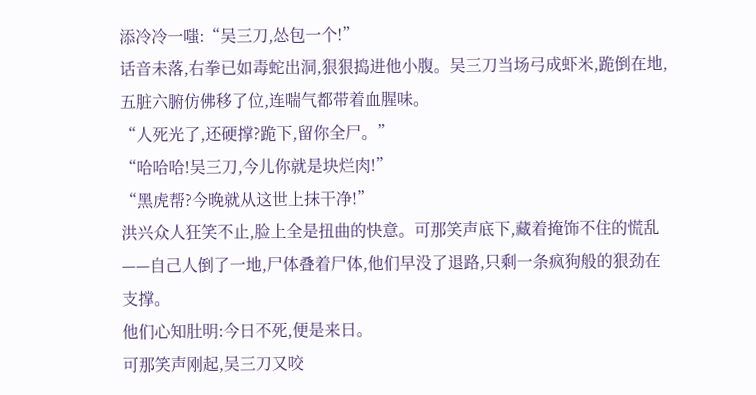添冷冷一嗤:“吴三刀,怂包一个!”
话音未落,右拳已如毒蛇出洞,狠狠捣进他小腹。吴三刀当场弓成虾米,跪倒在地,五脏六腑仿佛移了位,连喘气都带着血腥味。
“人死光了,还硬撑?跪下,留你全尸。”
“哈哈哈!吴三刀,今儿你就是块烂肉!”
“黑虎帮?今晚就从这世上抹干净!”
洪兴众人狂笑不止,脸上全是扭曲的快意。可那笑声底下,藏着掩饰不住的慌乱——自己人倒了一地,尸体叠着尸体,他们早没了退路,只剩一条疯狗般的狠劲在支撑。
他们心知肚明:今日不死,便是来日。
可那笑声刚起,吴三刀又咬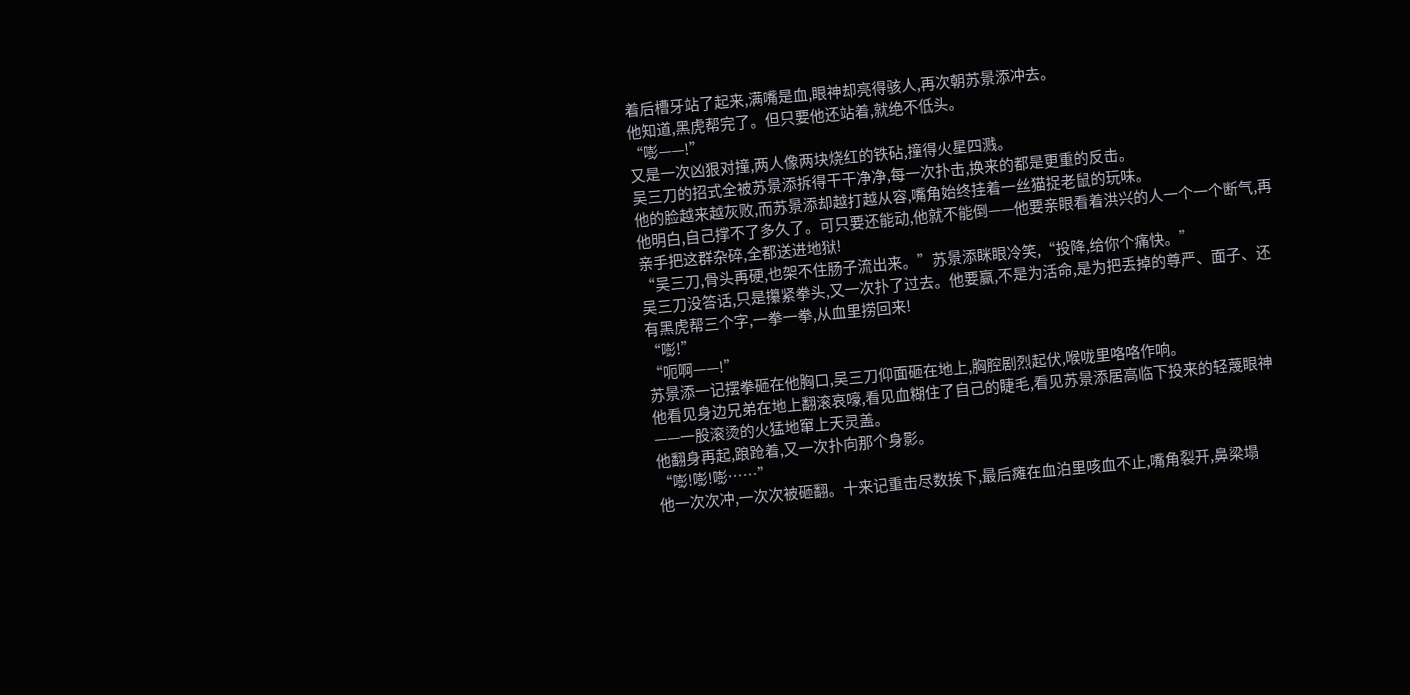着后槽牙站了起来,满嘴是血,眼神却亮得骇人,再次朝苏景添冲去。
他知道,黑虎帮完了。但只要他还站着,就绝不低头。
“嘭——!”
又是一次凶狠对撞,两人像两块烧红的铁砧,撞得火星四溅。
吴三刀的招式全被苏景添拆得干干净净,每一次扑击,换来的都是更重的反击。
他的脸越来越灰败,而苏景添却越打越从容,嘴角始终挂着一丝猫捉老鼠的玩味。
他明白,自己撑不了多久了。可只要还能动,他就不能倒——他要亲眼看着洪兴的人一个一个断气,再亲手把这群杂碎,全都送进地狱!
“吴三刀,骨头再硬,也架不住肠子流出来。”苏景添眯眼冷笑,“投降,给你个痛快。”
吴三刀没答话,只是攥紧拳头,又一次扑了过去。他要赢,不是为活命,是为把丢掉的尊严、面子、还有黑虎帮三个字,一拳一拳,从血里捞回来!
“嘭!”
“呃啊——!”
苏景添一记摆拳砸在他胸口,吴三刀仰面砸在地上,胸腔剧烈起伏,喉咙里咯咯作响。
他看见身边兄弟在地上翻滚哀嚎,看见血糊住了自己的睫毛,看见苏景添居高临下投来的轻蔑眼神——一股滚烫的火猛地窜上天灵盖。
他翻身再起,踉跄着,又一次扑向那个身影。
“嘭!嘭!嘭……”
他一次次冲,一次次被砸翻。十来记重击尽数挨下,最后瘫在血泊里咳血不止,嘴角裂开,鼻梁塌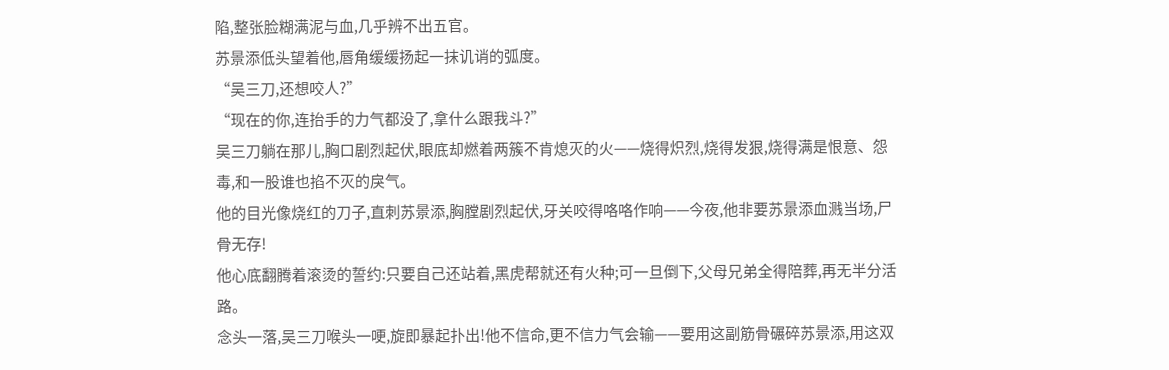陷,整张脸糊满泥与血,几乎辨不出五官。
苏景添低头望着他,唇角缓缓扬起一抹讥诮的弧度。
“吴三刀,还想咬人?”
“现在的你,连抬手的力气都没了,拿什么跟我斗?”
吴三刀躺在那儿,胸口剧烈起伏,眼底却燃着两簇不肯熄灭的火——烧得炽烈,烧得发狠,烧得满是恨意、怨毒,和一股谁也掐不灭的戾气。
他的目光像烧红的刀子,直刺苏景添,胸膛剧烈起伏,牙关咬得咯咯作响——今夜,他非要苏景添血溅当场,尸骨无存!
他心底翻腾着滚烫的誓约:只要自己还站着,黑虎帮就还有火种;可一旦倒下,父母兄弟全得陪葬,再无半分活路。
念头一落,吴三刀喉头一哽,旋即暴起扑出!他不信命,更不信力气会输——要用这副筋骨碾碎苏景添,用这双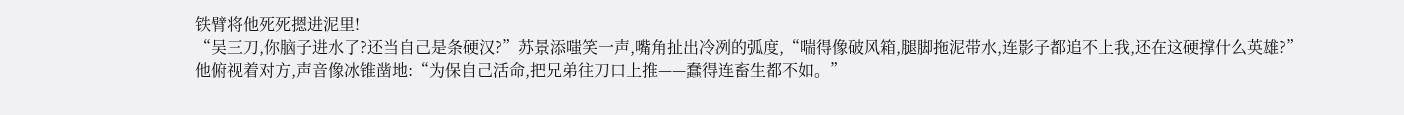铁臂将他死死摁进泥里!
“吴三刀,你脑子进水了?还当自己是条硬汉?”苏景添嗤笑一声,嘴角扯出冷冽的弧度,“喘得像破风箱,腿脚拖泥带水,连影子都追不上我,还在这硬撑什么英雄?”
他俯视着对方,声音像冰锥凿地:“为保自己活命,把兄弟往刀口上推——蠢得连畜生都不如。”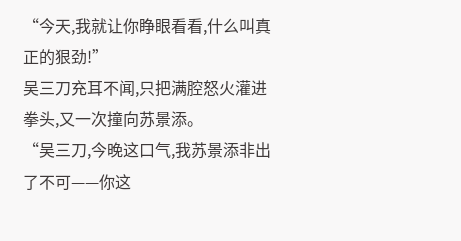“今天,我就让你睁眼看看,什么叫真正的狠劲!”
吴三刀充耳不闻,只把满腔怒火灌进拳头,又一次撞向苏景添。
“吴三刀,今晚这口气,我苏景添非出了不可——你这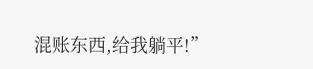混账东西,给我躺平!”